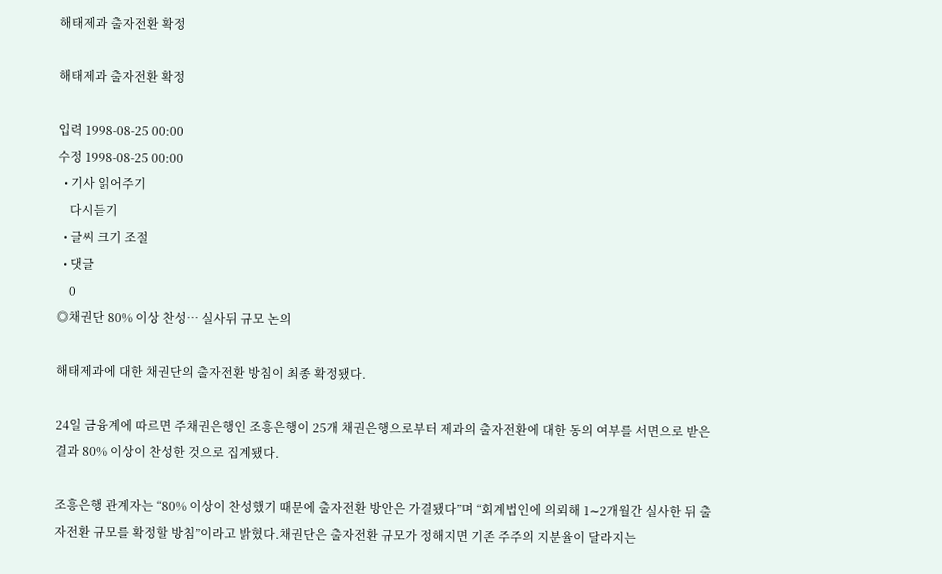해태제과 출자전환 확정

해태제과 출자전환 확정

입력 1998-08-25 00:00
수정 1998-08-25 00:00
  • 기사 읽어주기
    다시듣기
  • 글씨 크기 조절
  • 댓글
    0
◎채권단 80% 이상 찬성… 실사뒤 규모 논의

해태제과에 대한 채권단의 출자전환 방침이 최종 확정됐다.

24일 금융계에 따르면 주채권은행인 조흥은행이 25개 채권은행으로부터 제과의 출자전환에 대한 동의 여부를 서면으로 받은 결과 80% 이상이 찬성한 것으로 집계됐다.

조흥은행 관계자는 “80% 이상이 찬성했기 때문에 출자전환 방안은 가결됐다”며 “회계법인에 의뢰해 1∼2개월간 실사한 뒤 출자전환 규모를 확정할 방침”이라고 밝혔다.채권단은 출자전환 규모가 정해지면 기존 주주의 지분율이 달라지는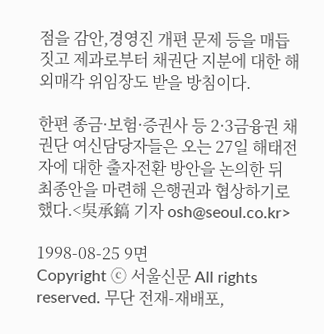점을 감안,경영진 개편 문제 등을 매듭짓고 제과로부터 채권단 지분에 대한 해외매각 위임장도 받을 방침이다.

한편 종금·보험·증권사 등 2·3금융권 채권단 여신담당자들은 오는 27일 해태전자에 대한 출자전환 방안을 논의한 뒤 최종안을 마련해 은행권과 협상하기로 했다.<吳承鎬 기자 osh@seoul.co.kr>

1998-08-25 9면
Copyright ⓒ 서울신문 All rights reserved. 무단 전재-재배포,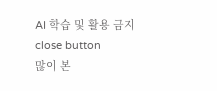AI 학습 및 활용 금지
close button
많이 본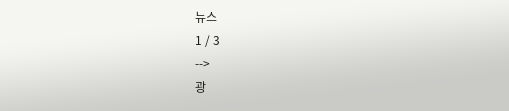뉴스
1 / 3
-->
광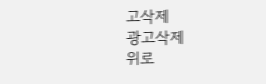고삭제
광고삭제
위로